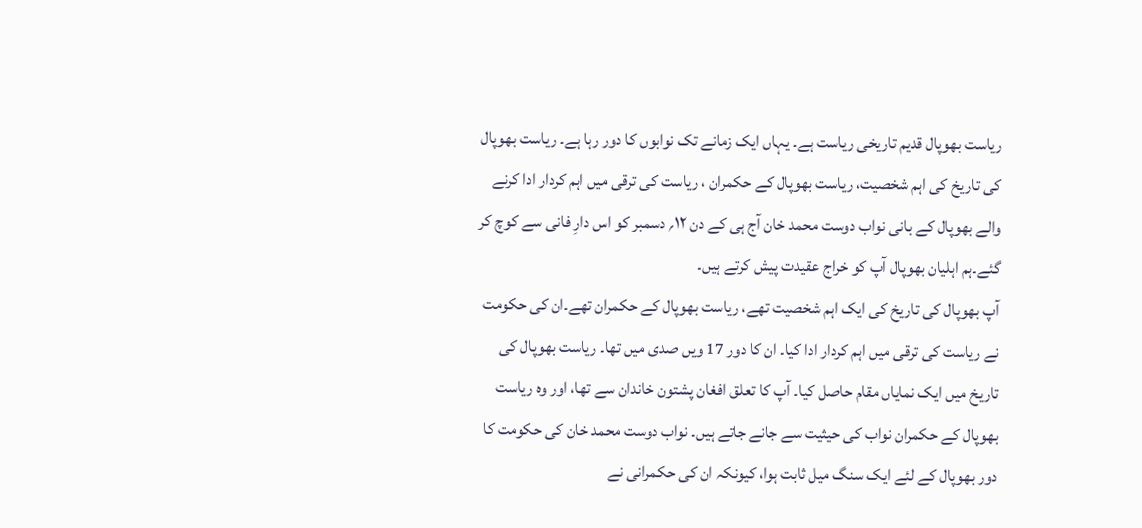ریاست بھوپال قدیم تاریخی ریاست ہے۔ یہاں ایک زمانے تک نوابوں کا دور رہا ہے۔ ریاست بھوپال کی تاریخ کی اہم شخصیت، ریاست بھوپال کے حکمران ، ریاست کی ترقی میں اہم کردار ادا کرنے والے بھوپال کے بانی نواب دوست محمد خان آج ہی کے دن ۱۲؍ دسمبر کو اس دارِ فانی سے کوچ کر گئے۔ہم اہلیان بھوپال آپ کو خراج عقیدت پیش کرتے ہیں۔
آپ بھوپال کی تاریخ کی ایک اہم شخصیت تھے، ریاست بھوپال کے حکمران تھے۔ان کی حکومت نے ریاست کی ترقی میں اہم کردار ادا کیا۔ ان کا دور 17 ویں صدی میں تھا۔ ریاست بھوپال کی تاریخ میں ایک نمایاں مقام حاصل کیا۔ آپ کا تعلق افغان پشتون خاندان سے تھا، اور وہ ریاست بھوپال کے حکمران نواب کی حیثیت سے جانے جاتے ہیں۔ نواب دوست محمد خان کی حکومت کا دور بھوپال کے لئے ایک سنگ میل ثابت ہوا، کیونکہ ان کی حکمرانی نے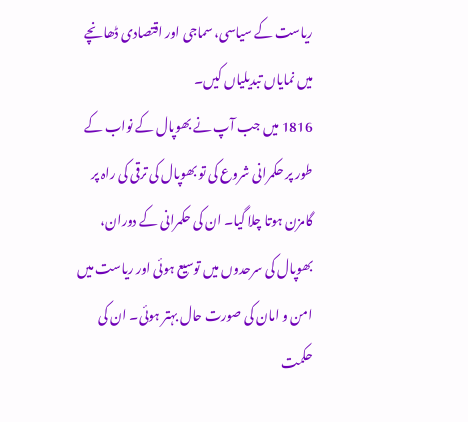ریاست کے سیاسی، سماجی اور اقتصادی ڈھانچے میں نمایاں تبدیلیاں کیں۔
1816 میں جب آپ نے بھوپال کے نواب کے طور پر حکمرانی شروع کی تو بھوپال کی ترقی کی راہ پر گامزن ہوتا چلا گیا۔ ان کی حکمرانی کے دوران، بھوپال کی سرحدوں میں توسیع ہوئی اور ریاست میں امن و امان کی صورت حال بہتر ہوئی۔ ان کی حکمت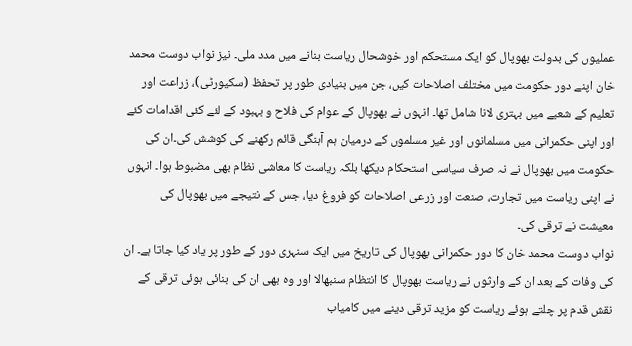عملیوں کی بدولت بھوپال کو ایک مستحکم اور خوشحال ریاست بنانے میں مدد ملی۔ نیز نواب دوست محمد خان اپنے دور حکومت میں مختلف اصلاحات کیں، جن میں بنیادی طور پر تحفظ (سکیورٹی)، زراعت اور تعلیم کے شعبے میں بہتری لانا شامل تھا۔ انہوں نے بھوپال کے عوام کی فلاح و بہبود کے لئے کئی اقدامات کئے اور اپنی حکمرانی میں مسلمانوں اور غیر مسلموں کے درمیان ہم آہنگی قائم رکھنے کی کوشش کی۔ان کی حکومت میں بھوپال نے نہ صرف سیاسی استحکام دیکھا بلکہ ریاست کا معاشی نظام بھی مضبوط ہوا۔ انہوں نے اپنی ریاست میں تجارت، صنعت اور زرعی اصلاحات کو فروغ دیا، جس کے نتیجے میں بھوپال کی معیشت نے ترقی کی۔
نواب دوست محمد خان کا دور حکمرانی بھوپال کی تاریخ میں ایک سنہری دور کے طور پر یاد کیا جاتا ہے۔ ان کی وفات کے بعد ان کے وارثوں نے ریاست بھوپال کا انتظام سنبھالا اور وہ بھی ان کی بنائی ہوئی ترقی کے نقش قدم پر چلتے ہوئے ریاست کو مزید ترقی دینے میں کامیاب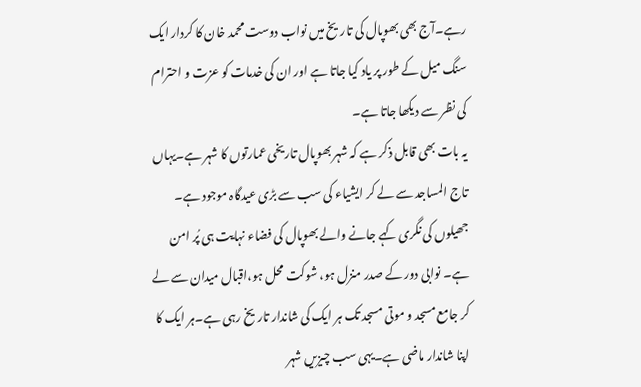رہے۔آج بھی بھوپال کی تاریخ میں نواب دوست محمد خان کا کردار ایک سنگ میل کے طور پر یاد کیا جاتا ہے اور ان کی خدمات کو عزت و احترام کی نظر سے دیکھا جاتا ہے۔
یہ بات بھی قابل ذکر ہے کہ شہر بھوپال تاریخی عمارتوں کا شہر ہے۔یہاں تاج المساجد سے لے کر ایشیاء کی سب سے بڑی عیدگاہ موجود ہے۔ جھیلوں کی نگری کہے جانے والے بھوپال کی فضاء نہایت ہی پُر امن ہے۔ نوابی دور کے صدر منزل ہو، شوکت محل ہو،اقبال میدان سے لے کر جامع مسجد و موتی مسجد تک ہر ایک کی شاندار تاریخ رہی ہے۔ہر ایک کا اپنا شاندار ماضی ہے۔یہی سب چیزیں شہر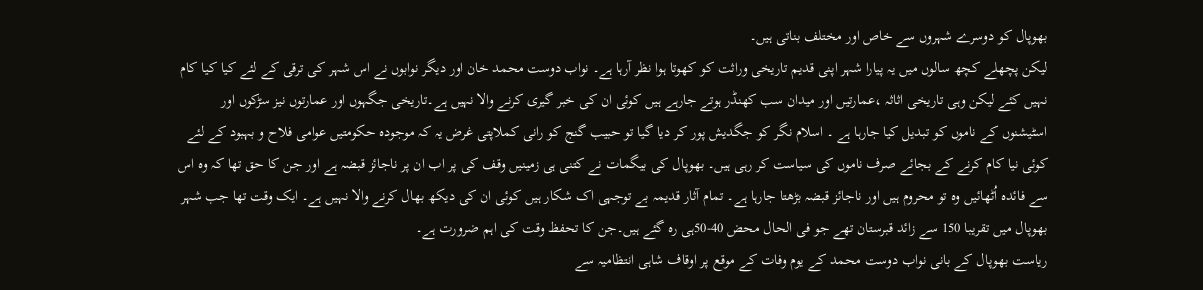بھوپال کو دوسرے شہروں سے خاص اور مختلف بناتی ہیں۔
لیکن پچھلے کچھ سالوں میں یہ پیارا شہر اپنی قدیم تاریخی وراثت کو کھوتا ہوا نظر آرہا ہے۔ نواب دوست محمد خان اور دیگر نوابوں نے اس شہر کی ترقی کے لئے کیا کیا کام نہیں کئے لیکن وہی تاریخی اثاثہ ،عمارتیں اور میدان سب کھنڈر ہوتے جارہے ہیں کوئی ان کی خبر گیری کرنے والا نہیں ہے۔تاریخی جگہوں اور عمارتوں نیز سڑکوں اور اسٹیشنوں کے ناموں کو تبدیل کیا جارہا ہے ۔ اسلام نگر کو جگدیش پور کر دیا گیا تو حبیب گنج کو رانی کملاپتی غرض یہ کہ موجودہ حکومتیں عوامی فلاح و بہبود کے لئے کوئی نیا کام کرنے کے بجائے صرف ناموں کی سیاست کر رہی ہیں۔ بھوپال کی بیگمات نے کتنی ہی زمینیں وقف کی پر اب ان پر ناجائز قبضہ ہے اور جن کا حق تھا کہ وہ اس سے فائدہ اُٹھائیں وہ تو محروم ہیں اور ناجائز قبضہ بڑھتا جارہا ہے۔ تمام آثار قدیمہ بے توجہی اک شکار ہیں کوئی ان کی دیکھ بھال کرنے والا نہیں ہے۔ ایک وقت تھا جب شہر بھوپال میں تقریبا 150 سے زائد قبرستان تھے جو فی الحال محض 40-50ہی رہ گئے ہیں۔جن کا تحفظ وقت کی اہم ضرورت ہے۔
ریاست بھوپال کے بانی نواب دوست محمد کے یوم وفات کے موقع پر اوقاف شاہی انتظامیہ سے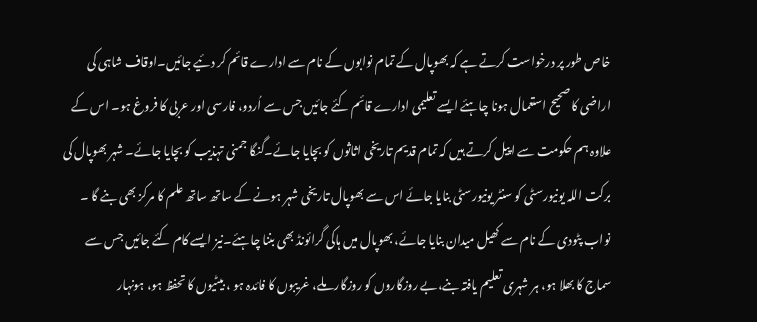خاص طور پر درخواست کرتے ہے کہ بھوپال کے تمام نوابوں کے نام سے ادارے قائم کر دئیے جائیں۔اوقاف شاہی کی اراضی کا صحیح استعمال ہونا چاہئے ایسے تعلیمی ادارے قائم کئے جائیں جس سے اُردو، فارسی اور عربی کا فروغ ہو۔ اس کے علاوہ ہم حکومت سے اپیل کرتے ہیں کہ تمام قدیم تاریخی اثاثوں کو بچایا جائے۔گنگا جمنی تہذیب کو بچایا جائے۔ شہر بھوپال کی برکت اللہ یونیورسٹی کو سنٹر یونیورسٹی بنایا جائے اس سے بھوپال تاریخی شہر ہونے کے ساتھ ساتھ علم کا مرکز بھی بنے گا ۔ نواب پٹودی کے نام سے کھیل میدان بنایا جائے، بھوپال میں ہاکی گرائونڈ بھی بننا چاہئے۔نیز ایسے کام کئے جائیں جس سے سماج کا بھلا ہو، ہر شہری تعلیم یافتہ بنے،بے روزگاروں کو روزگار ملے، غریبوں کا فائدہ ہو ، بیٹیوں کا تحفظ ہو، ہونہار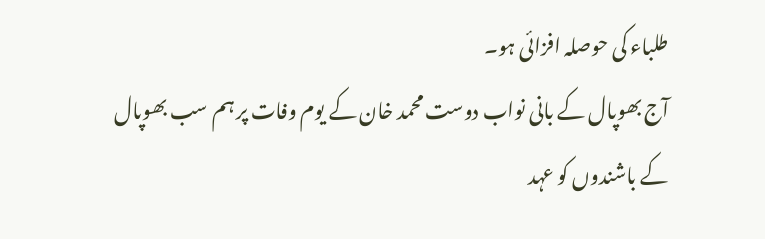طلباء کی حوصلہ افزائی ہو۔
آج بھوپال کے بانی نواب دوست محمد خان کے یوم وفات پر ہم سب بھوپال کے باشندوں کو عہد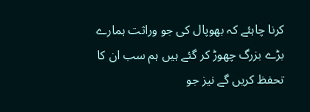کرنا چاہئے کہ بھوپال کی جو وراثت ہمارے بڑے بزرگ چھوڑ کر گئے ہیں ہم سب ان کا تحفظ کریں گے نیز جو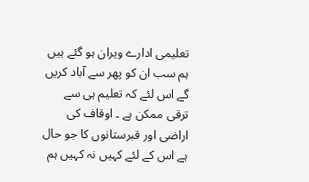تعلیمی ادارے ویران ہو گئے ہیں ہم سب ان کو پھر سے آباد کریں گے اس لئے کہ تعلیم ہی سے ترقی ممکن ہے ۔ اوقاف کی اراضی اور قبرستانوں کا جو حال ہے اس کے لئے کہیں نہ کہیں ہم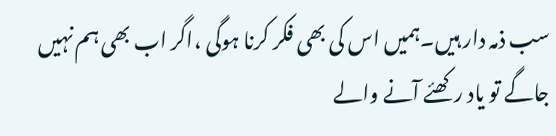سب ذمہ دار ہیں۔ہمیں اس کی بھی فکر کرنا ہوگی ،اگر اب بھی ہم نہیں جاگے تو یاد رکھئے آنے والے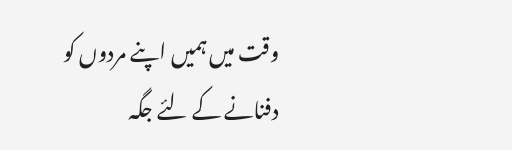وقت میں ہمیں اپنے مردوں کو دفنانے کے لئے جگہ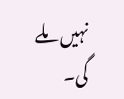نہیں ملے گی۔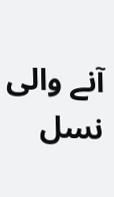آنے والی نسل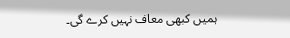ہمیں کبھی معاف نہیں کرے گی۔